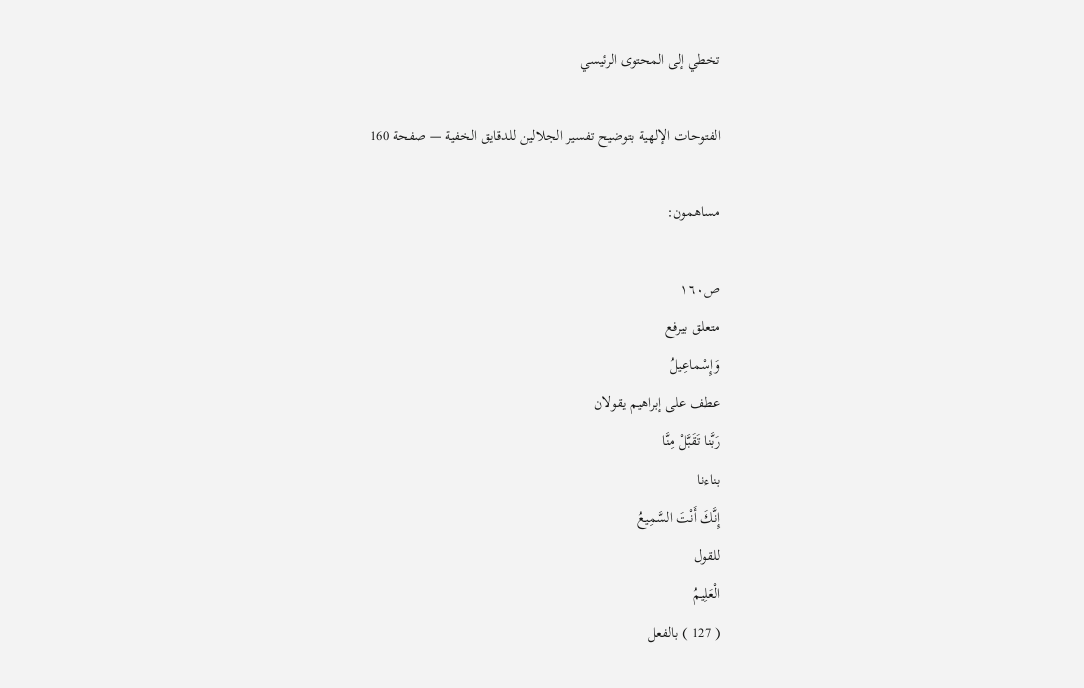تخطي إلى المحتوى الرئيسي

الفتوحات الإلهية بتوضيح تفسير الجلالين للدقايق الخفية — صفحة 160

مساهمون:

ص١٦٠
متعلق بيرفع
وَإِسْماعِيلُ
عطف على إبراهيم يقولان
رَبَّنا تَقَبَّلْ مِنَّا
بناءنا
إِنَّكَ أَنْتَ السَّمِيعُ
للقول
الْعَلِيمُ
( 127 ) بالفعل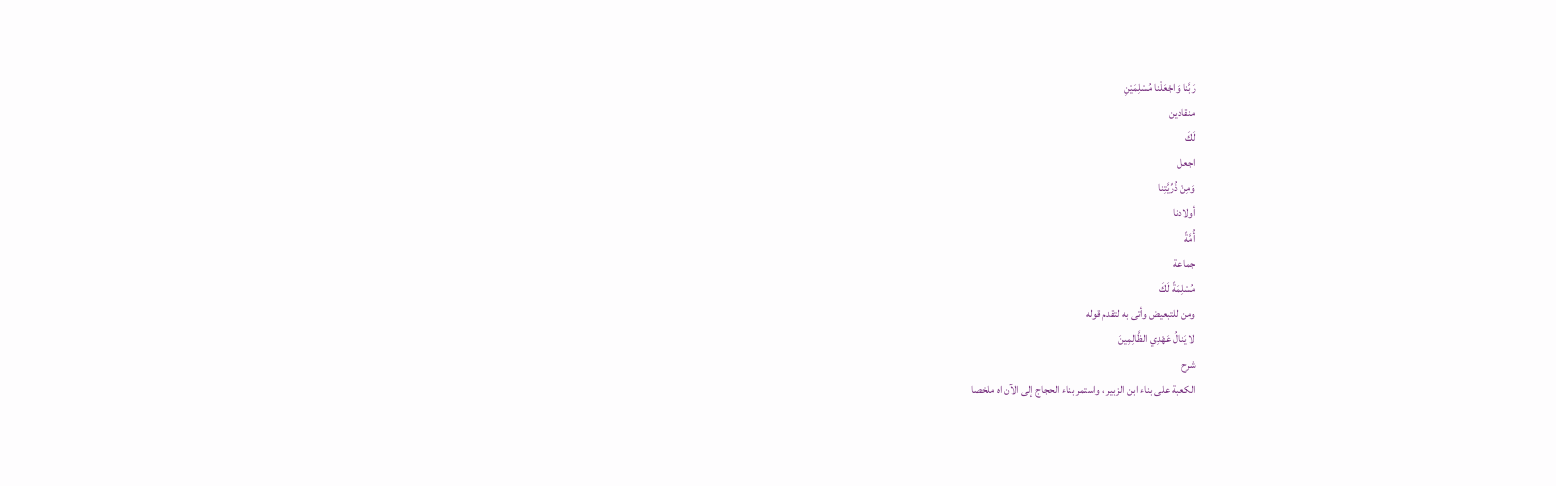رَبَّنا وَاجْعَلْنا مُسْلِمَيْنِ
منقادين
لَكَ
اجعل
وَمِنْ ذُرِّيَّتِنا
أولادنا
أُمَّةً
جماعة
مُسْلِمَةً لَكَ
ومن للتبعيض وأتى به لتقدم قوله
لا يَنالُ عَهْدِي الظَّالِمِينَ
شرح
الكعبة على بناء ابن الزبير ، واستمر بناء الحجاج إلى الآن اه ملخصا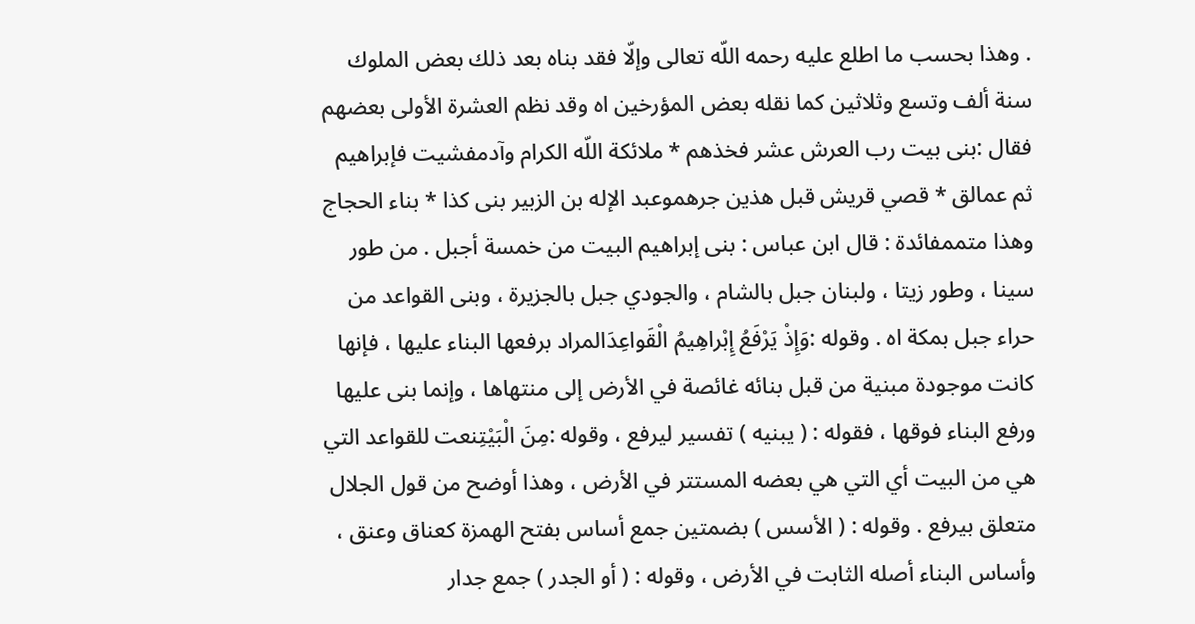. وهذا بحسب ما اطلع عليه رحمه اللّه تعالى وإلّا فقد بناه بعد ذلك بعض الملوك سنة ألف وتسع وثلاثين كما نقله بعض المؤرخين اه وقد نظم العشرة الأولى بعضهم فقال :بنى بيت رب العرش عشر فخذهم * ملائكة اللّه الكرام وآدمفشيت فإبراهيم ثم عمالق * قصي قريش قبل هذين جرهموعبد الإله بن الزبير بنى كذا * بناء الحجاج وهذا متممفائدة : قال ابن عباس : بنى إبراهيم البيت من خمسة أجبل . من طور سينا ، وطور زيتا ، ولبنان جبل بالشام ، والجودي جبل بالجزيرة ، وبنى القواعد من حراء جبل بمكة اه . وقوله :وَإِذْ يَرْفَعُ إِبْراهِيمُ الْقَواعِدَالمراد برفعها البناء عليها ، فإنها كانت موجودة مبنية من قبل بنائه غائصة في الأرض إلى منتهاها ، وإنما بنى عليها ورفع البناء فوقها ، فقوله : ( يبنيه ) تفسير ليرفع ، وقوله :مِنَ الْبَيْتِنعت للقواعد التي هي من البيت أي التي هي بعضه المستتر في الأرض ، وهذا أوضح من قول الجلال متعلق بيرفع . وقوله : ( الأسس ) بضمتين جمع أساس بفتح الهمزة كعناق وعنق ، وأساس البناء أصله الثابت في الأرض ، وقوله : ( أو الجدر ) جمع جدار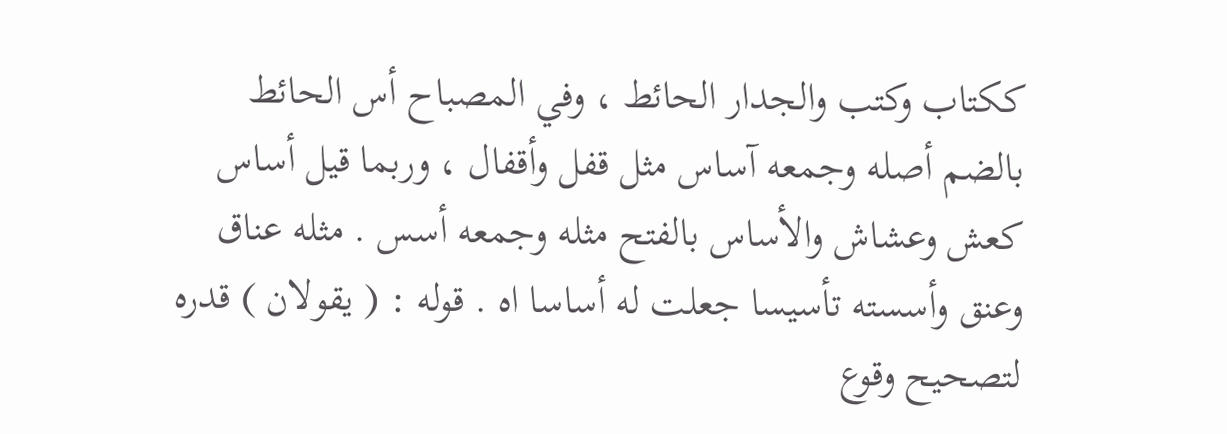ككتاب وكتب والجدار الحائط ، وفي المصباح أس الحائط بالضم أصله وجمعه آساس مثل قفل وأقفال ، وربما قيل أساس كعش وعشاش والأساس بالفتح مثله وجمعه أسس . مثله عناق وعنق وأسسته تأسيسا جعلت له أساسا اه . قوله : ( يقولان ) قدره لتصحيح وقوع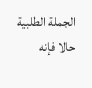الجملة الطلبية حالا فإنه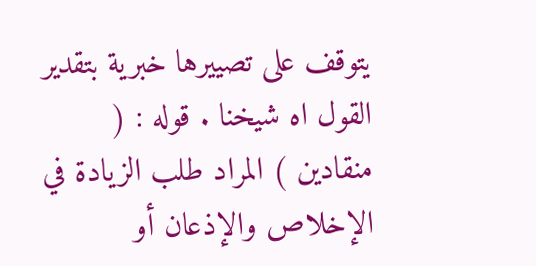يتوقف على تصييرها خبرية بتقدير القول اه شيخنا . قوله : ( منقادين ) المراد طلب الزيادة في الإخلاص والإذعان أو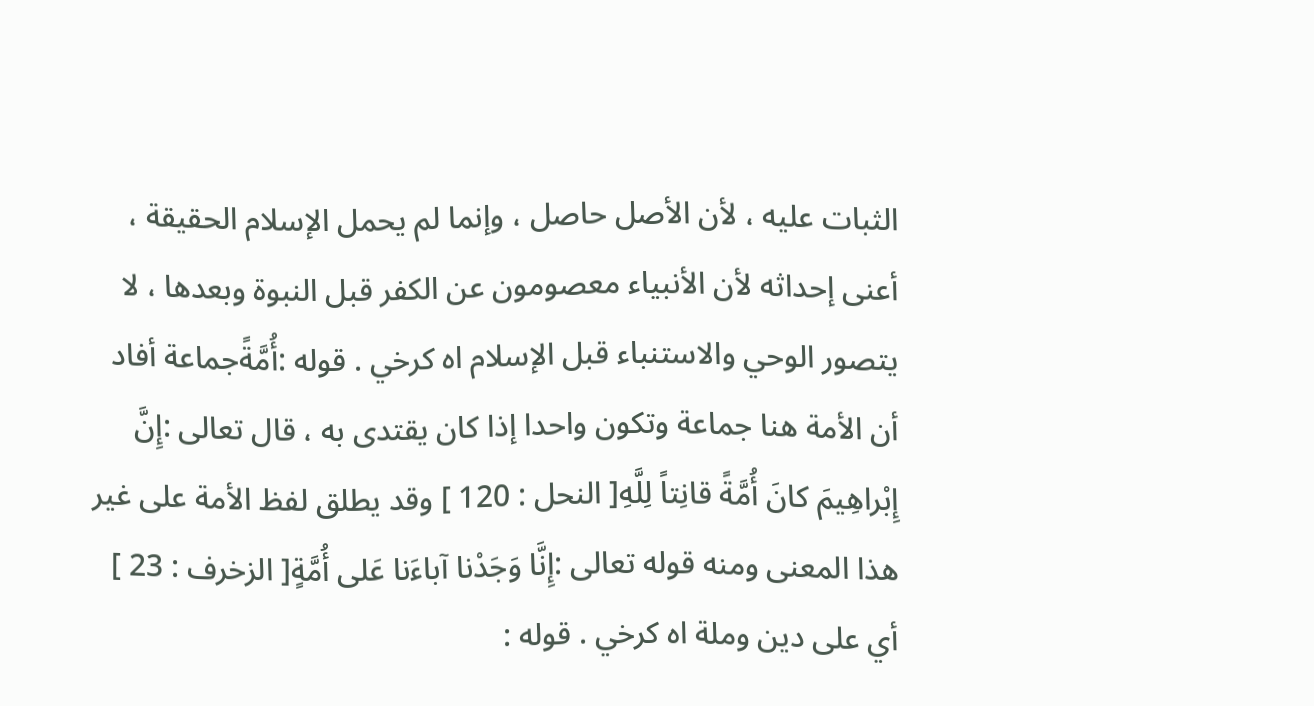الثبات عليه ، لأن الأصل حاصل ، وإنما لم يحمل الإسلام الحقيقة ، أعنى إحداثه لأن الأنبياء معصومون عن الكفر قبل النبوة وبعدها ، لا يتصور الوحي والاستنباء قبل الإسلام اه كرخي . قوله :أُمَّةًجماعة أفاد أن الأمة هنا جماعة وتكون واحدا إذا كان يقتدى به ، قال تعالى :إِنَّ إِبْراهِيمَ كانَ أُمَّةً قانِتاً لِلَّهِ[ النحل : 120 ] وقد يطلق لفظ الأمة على غير هذا المعنى ومنه قوله تعالى :إِنَّا وَجَدْنا آباءَنا عَلى أُمَّةٍ[ الزخرف : 23 ] أي على دين وملة اه كرخي . قوله :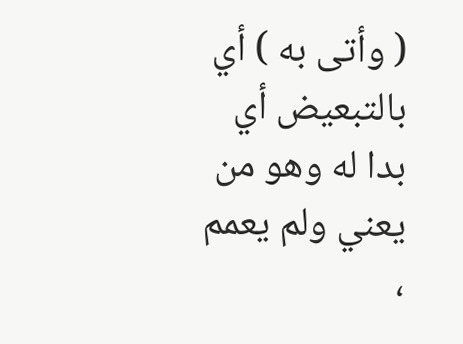( وأتى به ) أي بالتبعيض أي بدا له وهو من يعني ولم يعمم ،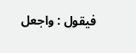فيقول : واجعل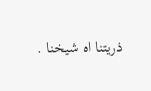ذريتنا اه شيخنا .